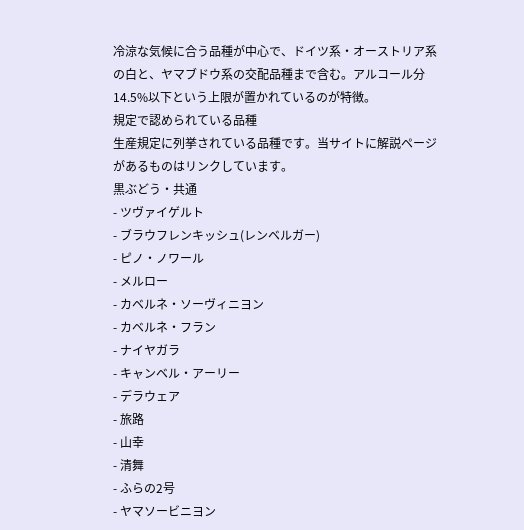冷涼な気候に合う品種が中心で、ドイツ系・オーストリア系の白と、ヤマブドウ系の交配品種まで含む。アルコール分14.5%以下という上限が置かれているのが特徴。
規定で認められている品種
生産規定に列挙されている品種です。当サイトに解説ページがあるものはリンクしています。
黒ぶどう・共通
- ツヴァイゲルト
- ブラウフレンキッシュ(レンベルガー)
- ピノ・ノワール
- メルロー
- カベルネ・ソーヴィニヨン
- カベルネ・フラン
- ナイヤガラ
- キャンベル・アーリー
- デラウェア
- 旅路
- 山幸
- 清舞
- ふらの2号
- ヤマソービニヨン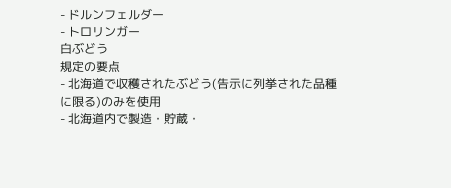- ドルンフェルダー
- トロリンガー
白ぶどう
規定の要点
- 北海道で収穫されたぶどう(告示に列挙された品種に限る)のみを使用
- 北海道内で製造・貯蔵・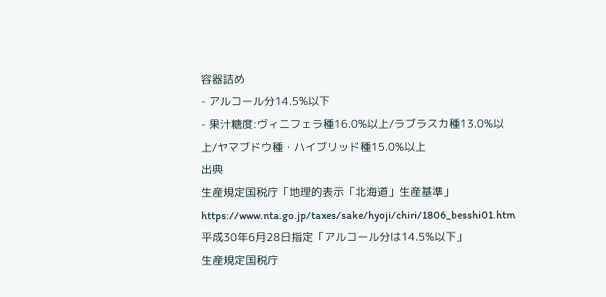容器詰め
- アルコール分14.5%以下
- 果汁糖度:ヴィニフェラ種16.0%以上/ラブラスカ種13.0%以上/ヤマブドウ種・ハイブリッド種15.0%以上
出典
生産規定国税庁「地理的表示「北海道」生産基準」
https://www.nta.go.jp/taxes/sake/hyoji/chiri/1806_besshi01.htm平成30年6月28日指定「アルコール分は14.5%以下」
生産規定国税庁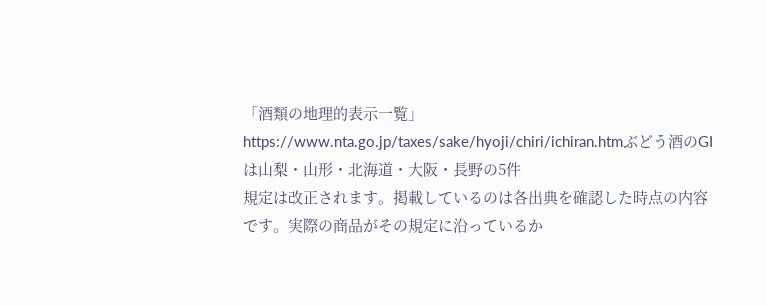「酒類の地理的表示一覧」
https://www.nta.go.jp/taxes/sake/hyoji/chiri/ichiran.htmぶどう酒のGIは山梨・山形・北海道・大阪・長野の5件
規定は改正されます。掲載しているのは各出典を確認した時点の内容です。実際の商品がその規定に沿っているか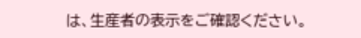は、生産者の表示をご確認ください。